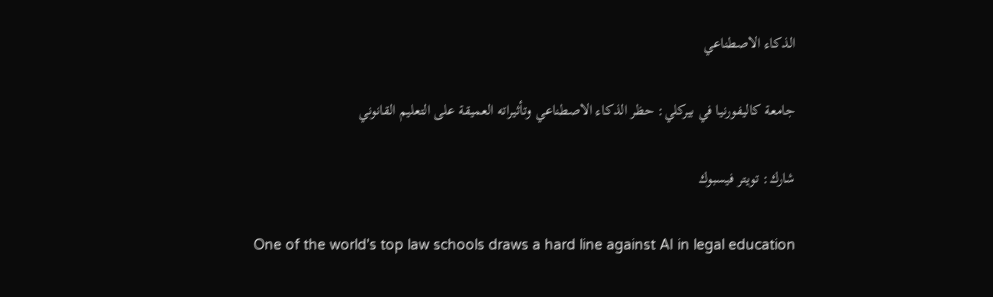الذكاء الاصطناعي

جامعة كاليفورنيا في بيركلي: حظر الذكاء الاصطناعي وتأثيراته العميقة على التعليم القانوني

شارك: تويتر فيسبوك

One of the world's top law schools draws a hard line against AI in legal education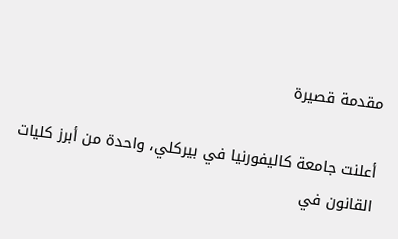مقدمة قصيرة

أعلنت جامعة كاليفورنيا في بيركلي، واحدة من أبرز كليات القانون في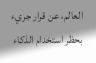العالم، عن قرار جريء بحظر استخدام الذكاء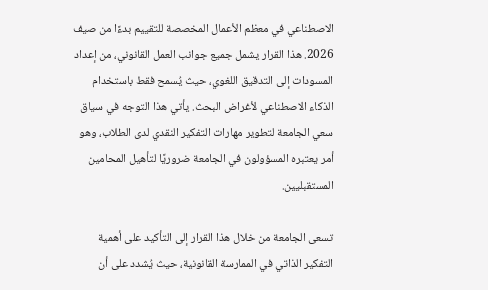الاصطناعي في معظم الأعمال المخصصة للتقييم بدءًا من صيف 2026. هذا القرار يشمل جميع جوانب العمل القانوني، من إعداد المسودات إلى التدقيق اللغوي، حيث يُسمح فقط باستخدام الذكاء الاصطناعي لأغراض البحث. يأتي هذا التوجه في سياق سعي الجامعة لتطوير مهارات التفكير النقدي لدى الطلاب، وهو أمر يعتبره المسؤولون في الجامعة ضروريًا لتأهيل المحامين المستقبليين.

تسعى الجامعة من خلال هذا القرار إلى التأكيد على أهمية التفكير الذاتي في الممارسة القانونية، حيث يُشدد على أن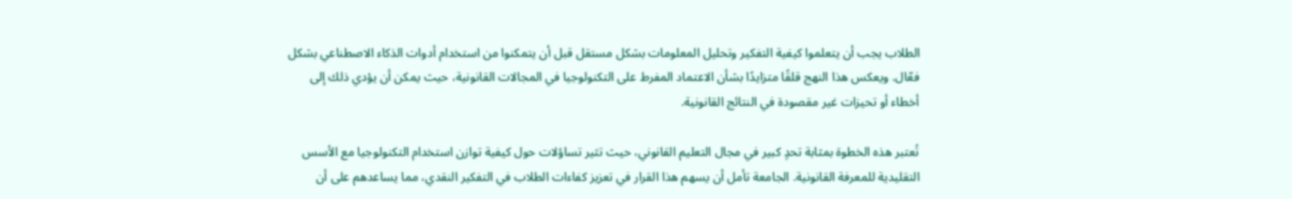الطلاب يجب أن يتعلموا كيفية التفكير وتحليل المعلومات بشكل مستقل قبل أن يتمكنوا من استخدام أدوات الذكاء الاصطناعي بشكل فعّال. ويعكس هذا النهج قلقًا متزايدًا بشأن الاعتماد المفرط على التكنولوجيا في المجالات القانونية، حيث يمكن أن يؤدي ذلك إلى أخطاء أو تحيزات غير مقصودة في النتائج القانونية.

تُعتبر هذه الخطوة بمثابة تحدٍ كبير في مجال التعليم القانوني، حيث تثير تساؤلات حول كيفية توازن استخدام التكنولوجيا مع الأسس التقليدية للمعرفة القانونية. الجامعة تأمل أن يسهم هذا القرار في تعزيز كفاءات الطلاب في التفكير النقدي، مما يساعدهم على أن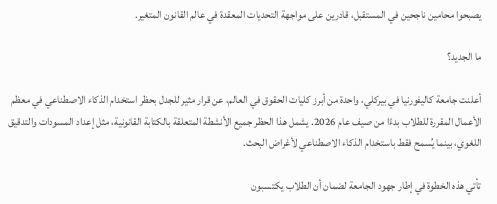يصبحوا محامين ناجحين في المستقبل، قادرين على مواجهة التحديات المعقدة في عالم القانون المتغير.

ما الجديد؟

أعلنت جامعة كاليفورنيا في بيركلي، واحدة من أبرز كليات الحقوق في العالم، عن قرار مثير للجدل بحظر استخدام الذكاء الاصطناعي في معظم الأعمال المقررة للطلاب بدءًا من صيف عام 2026. يشمل هذا الحظر جميع الأنشطة المتعلقة بالكتابة القانونية، مثل إعداد المسودات والتدقيق اللغوي، بينما يُسمح فقط باستخدام الذكاء الاصطناعي لأغراض البحث.

تأتي هذه الخطوة في إطار جهود الجامعة لضمان أن الطلاب يكتسبون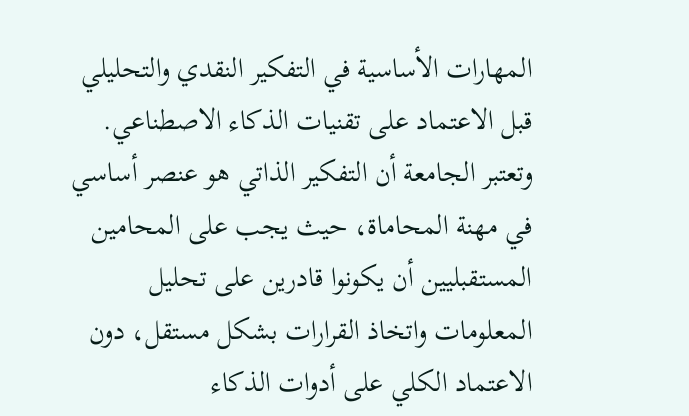المهارات الأساسية في التفكير النقدي والتحليلي قبل الاعتماد على تقنيات الذكاء الاصطناعي. وتعتبر الجامعة أن التفكير الذاتي هو عنصر أساسي في مهنة المحاماة، حيث يجب على المحامين المستقبليين أن يكونوا قادرين على تحليل المعلومات واتخاذ القرارات بشكل مستقل، دون الاعتماد الكلي على أدوات الذكاء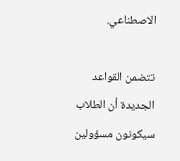الاصطناعي.

تتضمن القواعد الجديدة أن الطلاب سيكونون مسؤولين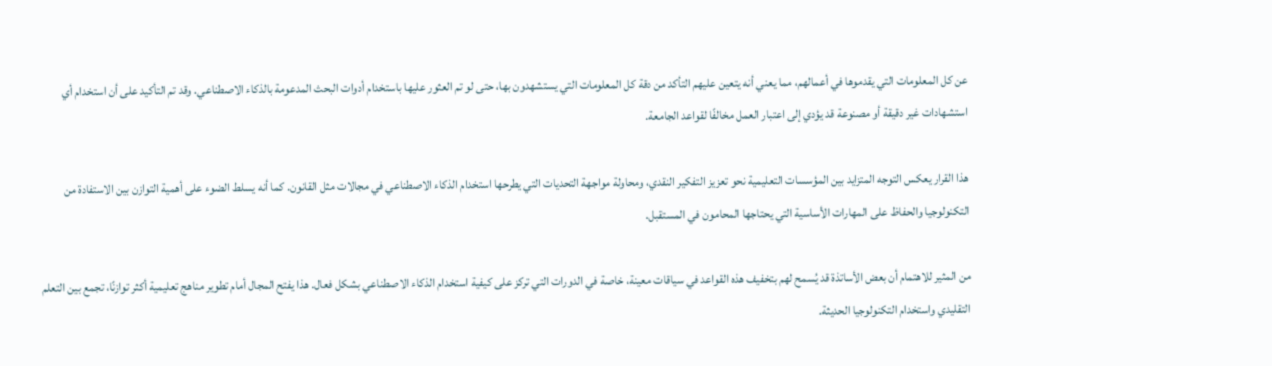عن كل المعلومات التي يقدموها في أعمالهم، مما يعني أنه يتعين عليهم التأكد من دقة كل المعلومات التي يستشهدون بها، حتى لو تم العثور عليها باستخدام أدوات البحث المدعومة بالذكاء الاصطناعي. وقد تم التأكيد على أن استخدام أي استشهادات غير دقيقة أو مصنوعة قد يؤدي إلى اعتبار العمل مخالفًا لقواعد الجامعة.

هذا القرار يعكس التوجه المتزايد بين المؤسسات التعليمية نحو تعزيز التفكير النقدي، ومحاولة مواجهة التحديات التي يطرحها استخدام الذكاء الاصطناعي في مجالات مثل القانون. كما أنه يسلط الضوء على أهمية التوازن بين الاستفادة من التكنولوجيا والحفاظ على المهارات الأساسية التي يحتاجها المحامون في المستقبل.

من المثير للاهتمام أن بعض الأساتذة قد يُسمح لهم بتخفيف هذه القواعد في سياقات معينة، خاصة في الدورات التي تركز على كيفية استخدام الذكاء الاصطناعي بشكل فعال. هذا يفتح المجال أمام تطوير مناهج تعليمية أكثر توازنًا، تجمع بين التعلم التقليدي واستخدام التكنولوجيا الحديثة.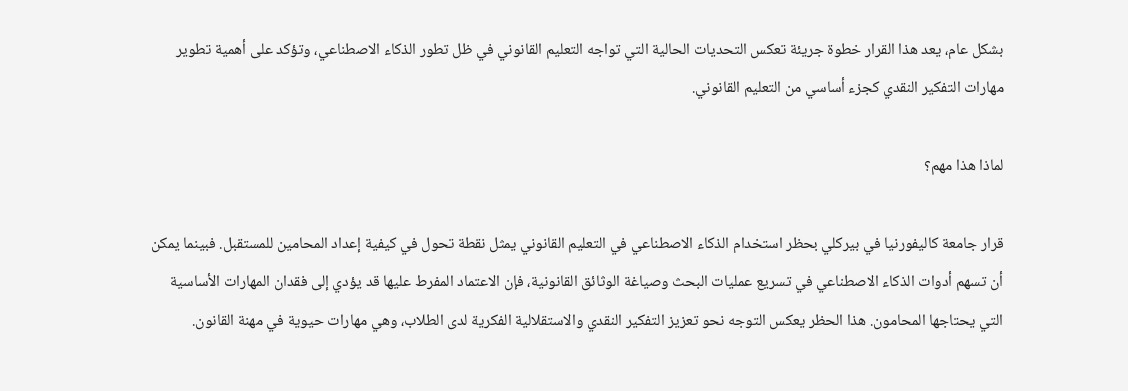بشكل عام، يعد هذا القرار خطوة جريئة تعكس التحديات الحالية التي تواجه التعليم القانوني في ظل تطور الذكاء الاصطناعي، وتؤكد على أهمية تطوير مهارات التفكير النقدي كجزء أساسي من التعليم القانوني.

لماذا هذا مهم؟

قرار جامعة كاليفورنيا في بيركلي بحظر استخدام الذكاء الاصطناعي في التعليم القانوني يمثل نقطة تحول في كيفية إعداد المحامين للمستقبل. فبينما يمكن أن تسهم أدوات الذكاء الاصطناعي في تسريع عمليات البحث وصياغة الوثائق القانونية، فإن الاعتماد المفرط عليها قد يؤدي إلى فقدان المهارات الأساسية التي يحتاجها المحامون. هذا الحظر يعكس التوجه نحو تعزيز التفكير النقدي والاستقلالية الفكرية لدى الطلاب، وهي مهارات حيوية في مهنة القانون.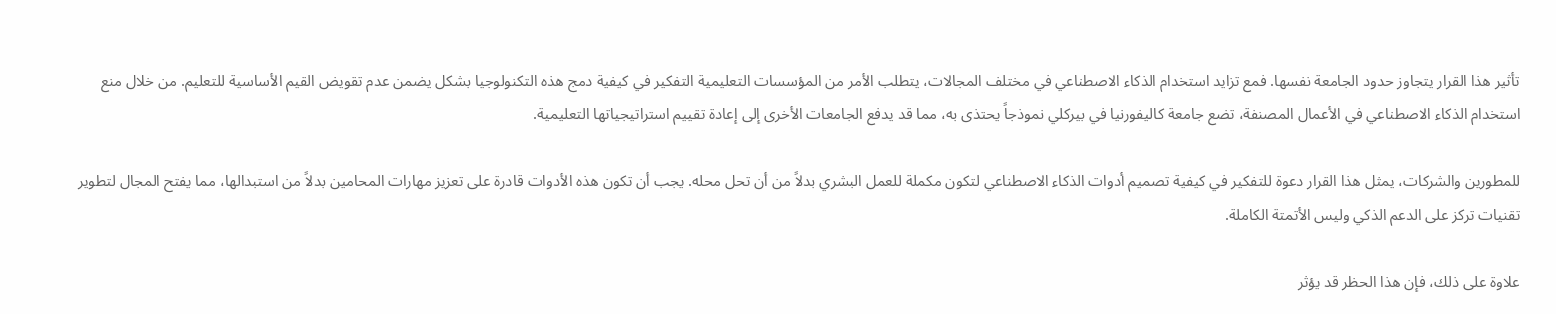تأثير هذا القرار يتجاوز حدود الجامعة نفسها. فمع تزايد استخدام الذكاء الاصطناعي في مختلف المجالات، يتطلب الأمر من المؤسسات التعليمية التفكير في كيفية دمج هذه التكنولوجيا بشكل يضمن عدم تقويض القيم الأساسية للتعليم. من خلال منع استخدام الذكاء الاصطناعي في الأعمال المصنفة، تضع جامعة كاليفورنيا في بيركلي نموذجاً يحتذى به، مما قد يدفع الجامعات الأخرى إلى إعادة تقييم استراتيجياتها التعليمية.

للمطورين والشركات، يمثل هذا القرار دعوة للتفكير في كيفية تصميم أدوات الذكاء الاصطناعي لتكون مكملة للعمل البشري بدلاً من أن تحل محله. يجب أن تكون هذه الأدوات قادرة على تعزيز مهارات المحامين بدلاً من استبدالها، مما يفتح المجال لتطوير تقنيات تركز على الدعم الذكي وليس الأتمتة الكاملة.

علاوة على ذلك، فإن هذا الحظر قد يؤثر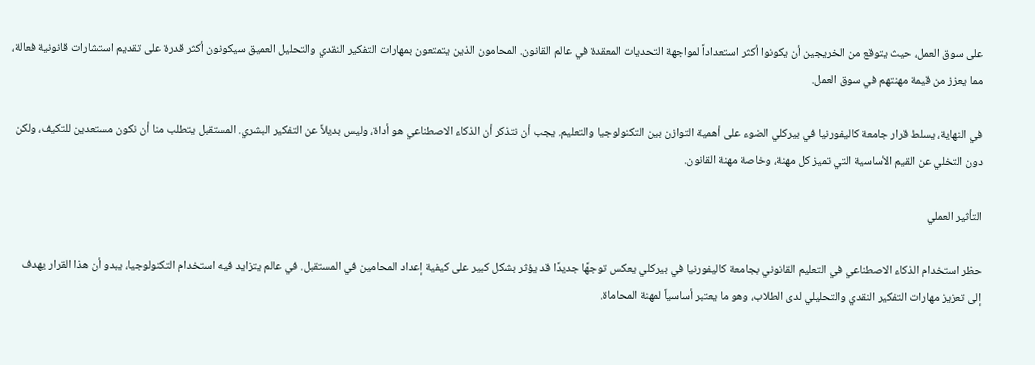على سوق العمل، حيث يتوقع من الخريجين أن يكونوا أكثر استعداداً لمواجهة التحديات المعقدة في عالم القانون. المحامون الذين يتمتعون بمهارات التفكير النقدي والتحليل العميق سيكونون أكثر قدرة على تقديم استشارات قانونية فعالة، مما يعزز من قيمة مهنتهم في سوق العمل.

في النهاية، يسلط قرار جامعة كاليفورنيا في بيركلي الضوء على أهمية التوازن بين التكنولوجيا والتعليم. يجب أن نتذكر أن الذكاء الاصطناعي هو أداة، وليس بديلاً عن التفكير البشري. المستقبل يتطلب منا أن نكون مستعدين للتكيف، ولكن دون التخلي عن القيم الأساسية التي تميز كل مهنة، وخاصة مهنة القانون.

التأثير العملي

حظر استخدام الذكاء الاصطناعي في التعليم القانوني بجامعة كاليفورنيا في بيركلي يعكس توجهًا جديدًا قد يؤثر بشكل كبير على كيفية إعداد المحامين في المستقبل. في عالم يتزايد فيه استخدام التكنولوجيا، يبدو أن هذا القرار يهدف إلى تعزيز مهارات التفكير النقدي والتحليلي لدى الطلاب، وهو ما يعتبر أساسياً لمهنة المحاماة.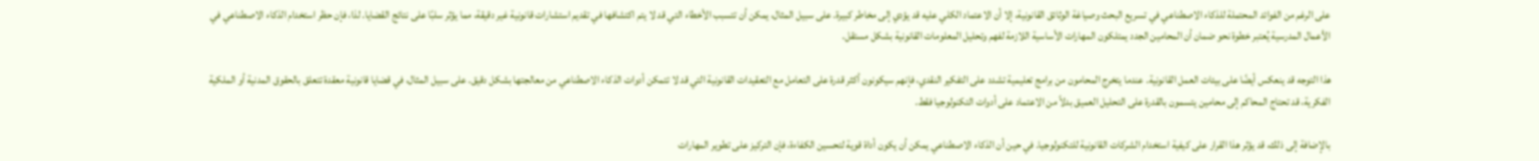على الرغم من الفوائد المحتملة للذكاء الاصطناعي في تسريع البحث وصياغة الوثائق القانونية، إلا أن الاعتماد الكلي عليه قد يؤدي إلى مخاطر كبيرة. على سبيل المثال، يمكن أن تتسبب الأخطاء التي قد لا يتم اكتشافها في تقديم استشارات قانونية غير دقيقة، مما يؤثر سلبًا على نتائج القضايا. لذا، فإن حظر استخدام الذكاء الاصطناعي في الأعمال المدرسية يُعتبر خطوة نحو ضمان أن المحامين الجدد يمتلكون المهارات الأساسية اللازمة لفهم وتحليل المعلومات القانونية بشكل مستقل.

هذا التوجه قد ينعكس أيضًا على بيئات العمل القانونية. عندما يتخرج المحامون من برامج تعليمية تشدد على التفكير النقدي، فإنهم سيكونون أكثر قدرة على التعامل مع التعقيدات القانونية التي قد لا تتمكن أدوات الذكاء الاصطناعي من معالجتها بشكل دقيق. على سبيل المثال، في قضايا قانونية معقدة تتعلق بالحقوق المدنية أو الملكية الفكرية، قد تحتاج المحاكم إلى محامين يتسمون بالقدرة على التحليل العميق بدلاً من الاعتماد على أدوات التكنولوجيا فقط.

بالإضافة إلى ذلك، قد يؤثر هذا القرار على كيفية استخدام الشركات القانونية للتكنولوجيا. في حين أن الذكاء الاصطناعي يمكن أن يكون أداة قوية لتحسين الكفاءة، فإن التركيز على تطوير المهارات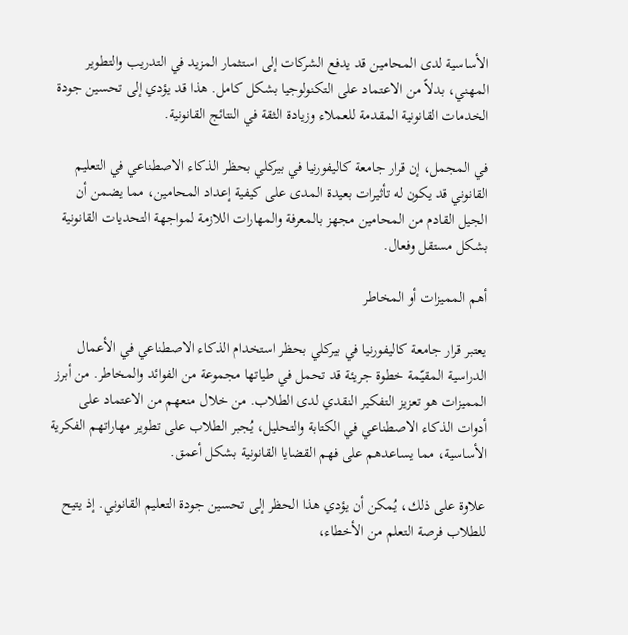الأساسية لدى المحامين قد يدفع الشركات إلى استثمار المزيد في التدريب والتطوير المهني، بدلاً من الاعتماد على التكنولوجيا بشكل كامل. هذا قد يؤدي إلى تحسين جودة الخدمات القانونية المقدمة للعملاء وزيادة الثقة في النتائج القانونية.

في المجمل، إن قرار جامعة كاليفورنيا في بيركلي بحظر الذكاء الاصطناعي في التعليم القانوني قد يكون له تأثيرات بعيدة المدى على كيفية إعداد المحامين، مما يضمن أن الجيل القادم من المحامين مجهز بالمعرفة والمهارات اللازمة لمواجهة التحديات القانونية بشكل مستقل وفعال.

أهم المميزات أو المخاطر

يعتبر قرار جامعة كاليفورنيا في بيركلي بحظر استخدام الذكاء الاصطناعي في الأعمال الدراسية المقيّمة خطوة جريئة قد تحمل في طياتها مجموعة من الفوائد والمخاطر. من أبرز المميزات هو تعزيز التفكير النقدي لدى الطلاب. من خلال منعهم من الاعتماد على أدوات الذكاء الاصطناعي في الكتابة والتحليل، يُجبر الطلاب على تطوير مهاراتهم الفكرية الأساسية، مما يساعدهم على فهم القضايا القانونية بشكل أعمق.

علاوة على ذلك، يُمكن أن يؤدي هذا الحظر إلى تحسين جودة التعليم القانوني. إذ يتيح للطلاب فرصة التعلم من الأخطاء،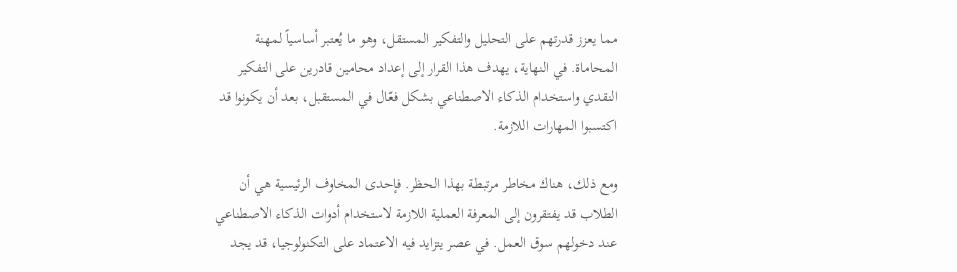مما يعزز قدرتهم على التحليل والتفكير المستقل، وهو ما يُعتبر أساسياً لمهنة المحاماة. في النهاية، يهدف هذا القرار إلى إعداد محامين قادرين على التفكير النقدي واستخدام الذكاء الاصطناعي بشكل فعّال في المستقبل، بعد أن يكونوا قد اكتسبوا المهارات اللازمة.

ومع ذلك، هناك مخاطر مرتبطة بهذا الحظر. فإحدى المخاوف الرئيسية هي أن الطلاب قد يفتقرون إلى المعرفة العملية اللازمة لاستخدام أدوات الذكاء الاصطناعي عند دخولهم سوق العمل. في عصر يتزايد فيه الاعتماد على التكنولوجيا، قد يجد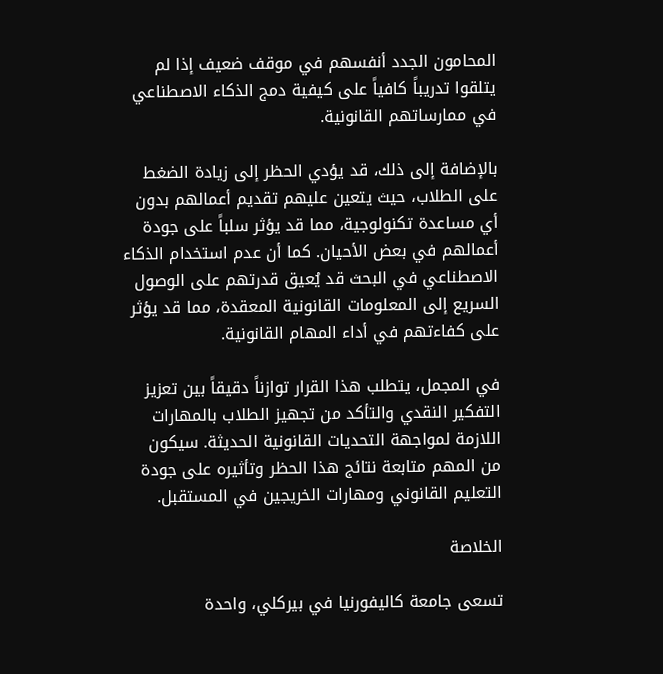المحامون الجدد أنفسهم في موقف ضعيف إذا لم يتلقوا تدريباً كافياً على كيفية دمج الذكاء الاصطناعي في ممارساتهم القانونية.

بالإضافة إلى ذلك، قد يؤدي الحظر إلى زيادة الضغط على الطلاب، حيث يتعين عليهم تقديم أعمالهم بدون أي مساعدة تكنولوجية، مما قد يؤثر سلباً على جودة أعمالهم في بعض الأحيان. كما أن عدم استخدام الذكاء الاصطناعي في البحث قد يُعيق قدرتهم على الوصول السريع إلى المعلومات القانونية المعقدة، مما قد يؤثر على كفاءتهم في أداء المهام القانونية.

في المجمل، يتطلب هذا القرار توازناً دقيقاً بين تعزيز التفكير النقدي والتأكد من تجهيز الطلاب بالمهارات اللازمة لمواجهة التحديات القانونية الحديثة. سيكون من المهم متابعة نتائج هذا الحظر وتأثيره على جودة التعليم القانوني ومهارات الخريجين في المستقبل.

الخلاصة

تسعى جامعة كاليفورنيا في بيركلي، واحدة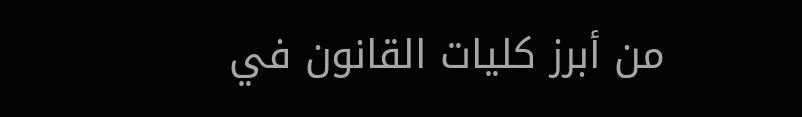من أبرز كليات القانون في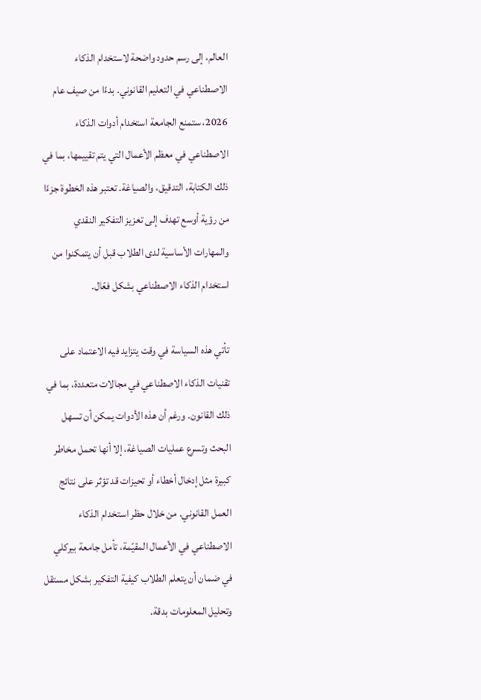العالم، إلى رسم حدود واضحة لاستخدام الذكاء الاصطناعي في التعليم القانوني. بدءًا من صيف عام 2026، ستمنع الجامعة استخدام أدوات الذكاء الاصطناعي في معظم الأعمال التي يتم تقييمها، بما في ذلك الكتابة، التدقيق، والصياغة. تعتبر هذه الخطوة جزءًا من رؤية أوسع تهدف إلى تعزيز التفكير النقدي والمهارات الأساسية لدى الطلاب قبل أن يتمكنوا من استخدام الذكاء الاصطناعي بشكل فعّال.

تأتي هذه السياسة في وقت يتزايد فيه الاعتماد على تقنيات الذكاء الاصطناعي في مجالات متعددة، بما في ذلك القانون. ورغم أن هذه الأدوات يمكن أن تسهل البحث وتسرع عمليات الصياغة، إلا أنها تحمل مخاطر كبيرة مثل إدخال أخطاء أو تحيزات قد تؤثر على نتائج العمل القانوني. من خلال حظر استخدام الذكاء الاصطناعي في الأعمال المقيّمة، تأمل جامعة بيركلي في ضمان أن يتعلم الطلاب كيفية التفكير بشكل مستقل وتحليل المعلومات بدقة.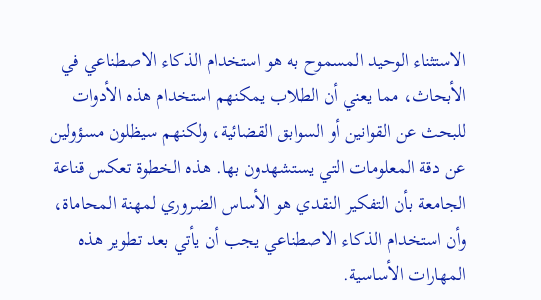الاستثناء الوحيد المسموح به هو استخدام الذكاء الاصطناعي في الأبحاث، مما يعني أن الطلاب يمكنهم استخدام هذه الأدوات للبحث عن القوانين أو السوابق القضائية، ولكنهم سيظلون مسؤولين عن دقة المعلومات التي يستشهدون بها. هذه الخطوة تعكس قناعة الجامعة بأن التفكير النقدي هو الأساس الضروري لمهنة المحاماة، وأن استخدام الذكاء الاصطناعي يجب أن يأتي بعد تطوير هذه المهارات الأساسية.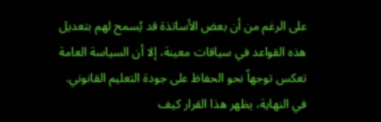على الرغم من أن بعض الأساتذة قد يُسمح لهم بتعديل هذه القواعد في سياقات معينة، إلا أن السياسة العامة تعكس توجهاً نحو الحفاظ على جودة التعليم القانوني. في النهاية، يظهر هذا القرار كيف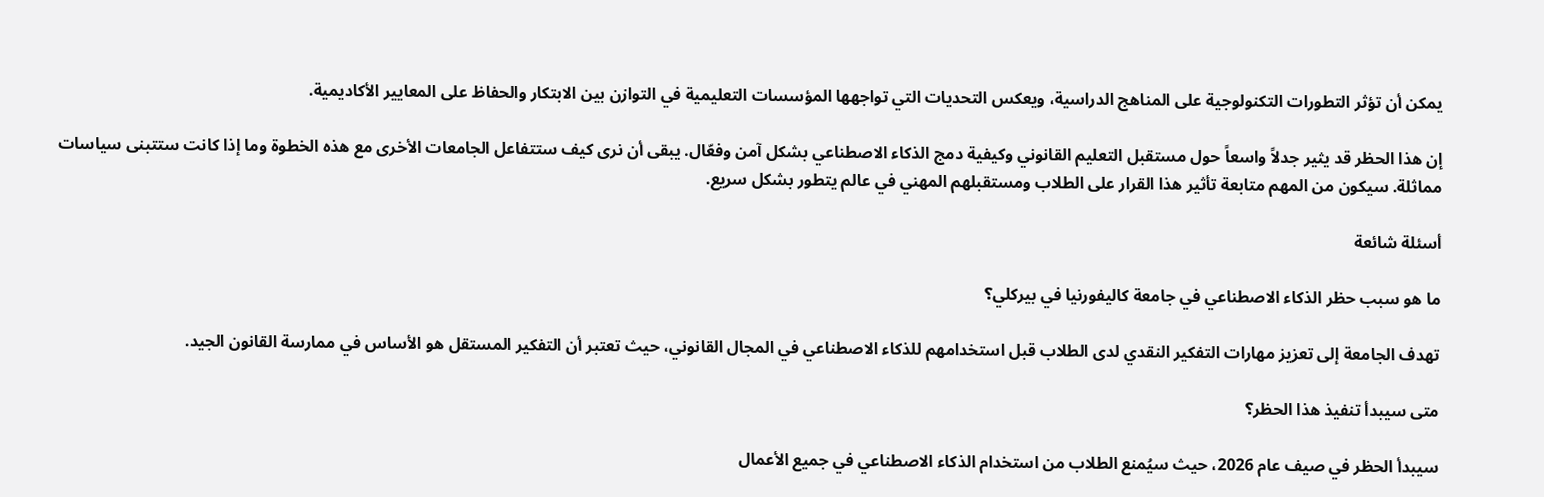يمكن أن تؤثر التطورات التكنولوجية على المناهج الدراسية، ويعكس التحديات التي تواجهها المؤسسات التعليمية في التوازن بين الابتكار والحفاظ على المعايير الأكاديمية.

إن هذا الحظر قد يثير جدلاً واسعاً حول مستقبل التعليم القانوني وكيفية دمج الذكاء الاصطناعي بشكل آمن وفعّال. يبقى أن نرى كيف ستتفاعل الجامعات الأخرى مع هذه الخطوة وما إذا كانت ستتبنى سياسات مماثلة. سيكون من المهم متابعة تأثير هذا القرار على الطلاب ومستقبلهم المهني في عالم يتطور بشكل سريع.

أسئلة شائعة

ما هو سبب حظر الذكاء الاصطناعي في جامعة كاليفورنيا في بيركلي؟

تهدف الجامعة إلى تعزيز مهارات التفكير النقدي لدى الطلاب قبل استخدامهم للذكاء الاصطناعي في المجال القانوني، حيث تعتبر أن التفكير المستقل هو الأساس في ممارسة القانون الجيد.

متى سيبدأ تنفيذ هذا الحظر؟

سيبدأ الحظر في صيف عام 2026، حيث سيُمنع الطلاب من استخدام الذكاء الاصطناعي في جميع الأعمال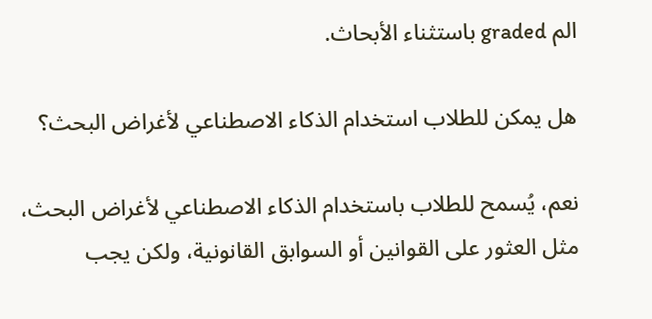الم graded باستثناء الأبحاث.

هل يمكن للطلاب استخدام الذكاء الاصطناعي لأغراض البحث؟

نعم، يُسمح للطلاب باستخدام الذكاء الاصطناعي لأغراض البحث، مثل العثور على القوانين أو السوابق القانونية، ولكن يجب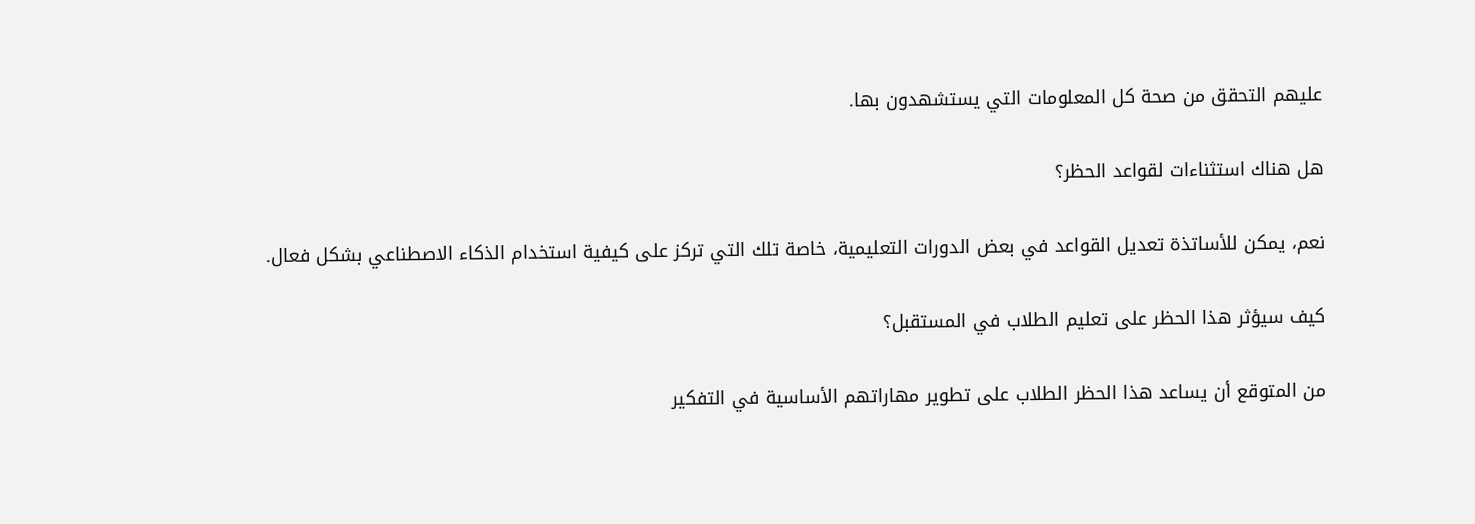عليهم التحقق من صحة كل المعلومات التي يستشهدون بها.

هل هناك استثناءات لقواعد الحظر؟

نعم، يمكن للأساتذة تعديل القواعد في بعض الدورات التعليمية، خاصة تلك التي تركز على كيفية استخدام الذكاء الاصطناعي بشكل فعال.

كيف سيؤثر هذا الحظر على تعليم الطلاب في المستقبل؟

من المتوقع أن يساعد هذا الحظر الطلاب على تطوير مهاراتهم الأساسية في التفكير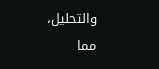والتحليل، مما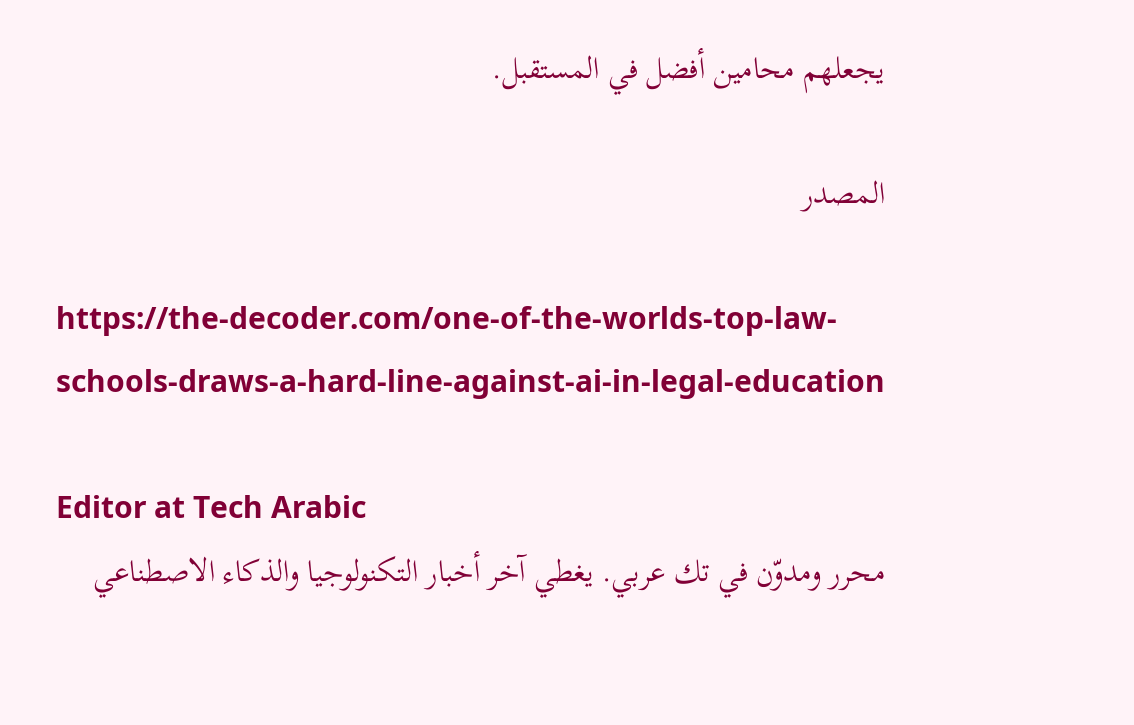يجعلهم محامين أفضل في المستقبل.

المصدر

https://the-decoder.com/one-of-the-worlds-top-law-schools-draws-a-hard-line-against-ai-in-legal-education

Editor at Tech Arabic
محرر ومدوّن في تك عربي. يغطي آخر أخبار التكنولوجيا والذكاء الاصطناعي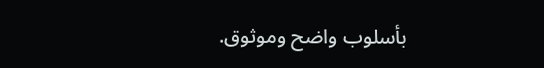بأسلوب واضح وموثوق.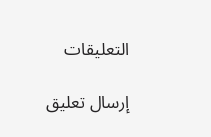التعليقات

إرسال تعليق